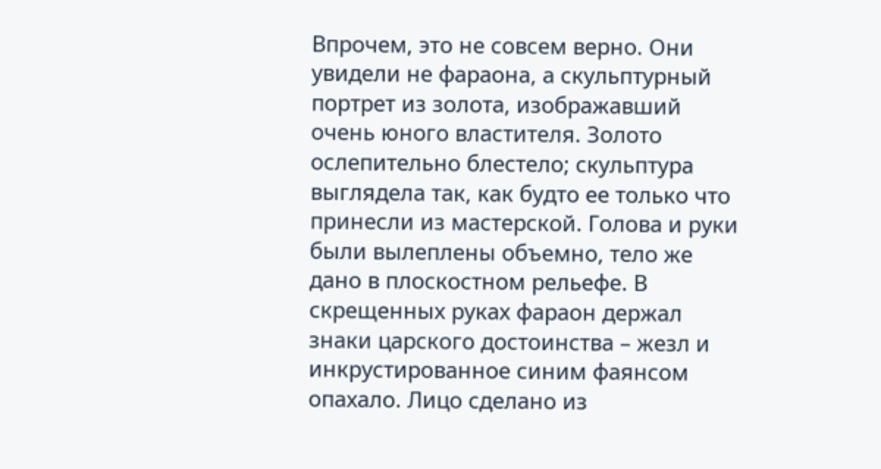Впрочем, это не совсем верно. Они увидели не фараона, а скульптурный портрет из золота, изображавший очень юного властителя. Золото ослепительно блестело; скульптура выглядела так, как будто ее только что принесли из мастерской. Голова и руки были вылеплены объемно, тело же дано в плоскостном рельефе. В скрещенных руках фараон держал знаки царского достоинства – жезл и инкрустированное синим фаянсом опахало. Лицо сделано из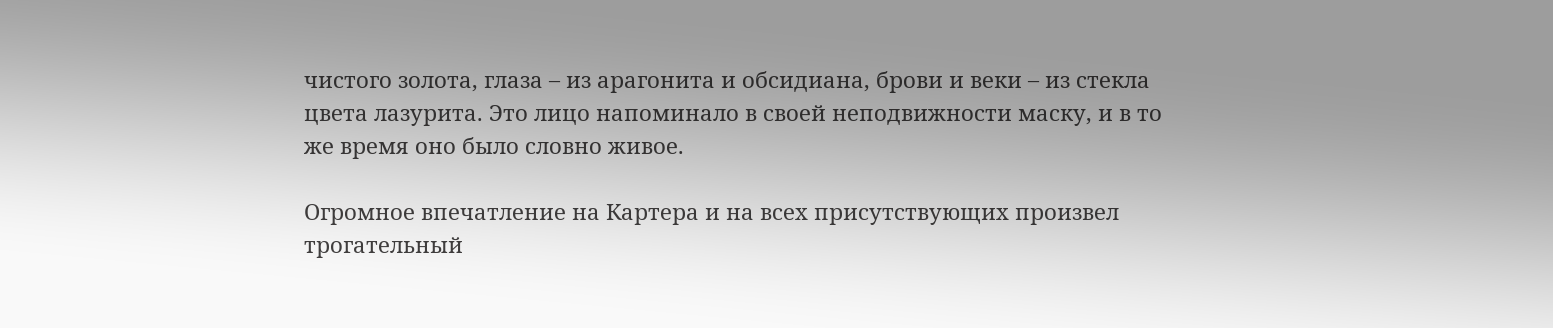чистого золота, глаза – из арагонита и обсидиана, брови и веки – из стекла цвета лазурита. Это лицо напоминало в своей неподвижности маску, и в то же время оно было словно живое.

Огромное впечатление на Картера и на всех присутствующих произвел трогательный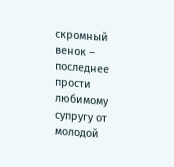скромный венок – последнее прости любимому супругу от молодой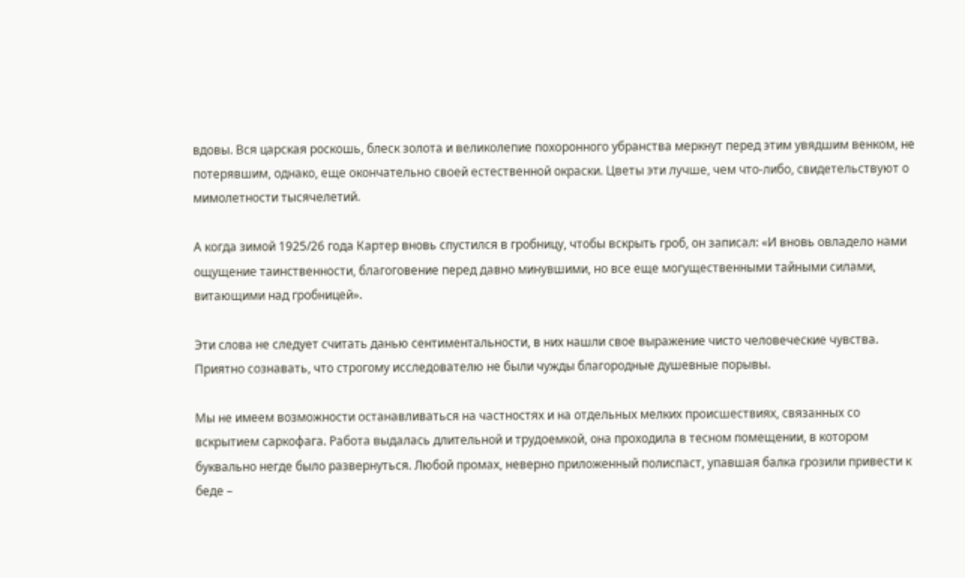вдовы. Вся царская роскошь, блеск золота и великолепие похоронного убранства меркнут перед этим увядшим венком, не потерявшим, однако, еще окончательно своей естественной окраски. Цветы эти лучше, чем что-либо, свидетельствуют о мимолетности тысячелетий.

А когда зимой 1925/26 года Картер вновь спустился в гробницу, чтобы вскрыть гроб, он записал: «И вновь овладело нами ощущение таинственности, благоговение перед давно минувшими, но все еще могущественными тайными силами, витающими над гробницей».

Эти слова не следует считать данью сентиментальности, в них нашли свое выражение чисто человеческие чувства. Приятно сознавать, что строгому исследователю не были чужды благородные душевные порывы.

Мы не имеем возможности останавливаться на частностях и на отдельных мелких происшествиях, связанных со вскрытием саркофага. Работа выдалась длительной и трудоемкой, она проходила в тесном помещении, в котором буквально негде было развернуться. Любой промах, неверно приложенный полиспаст, упавшая балка грозили привести к беде –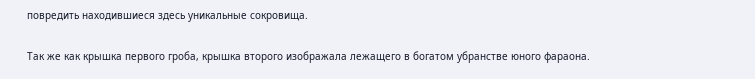повредить находившиеся здесь уникальные сокровища.

Так же как крышка первого гроба, крышка второго изображала лежащего в богатом убранстве юного фараона.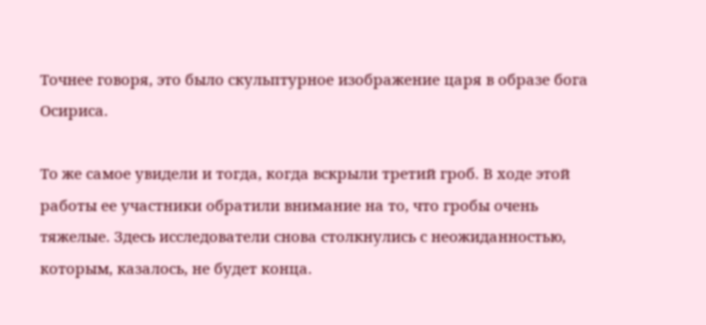Точнее говоря, это было скульптурное изображение царя в образе бога Осириса.

То же самое увидели и тогда, когда вскрыли третий гроб. В ходе этой работы ее участники обратили внимание на то, что гробы очень тяжелые. Здесь исследователи снова столкнулись с неожиданностью, которым, казалось, не будет конца.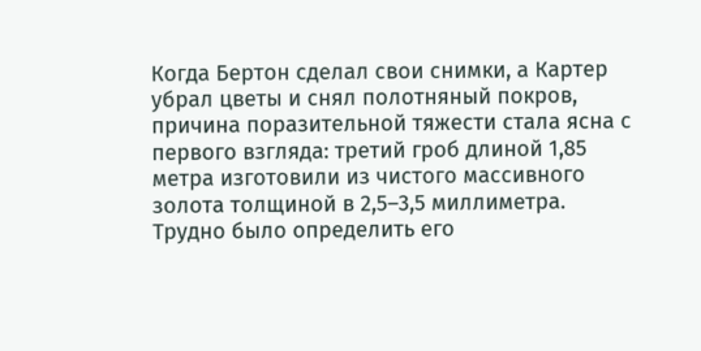Когда Бертон сделал свои снимки, а Картер убрал цветы и снял полотняный покров, причина поразительной тяжести стала ясна с первого взгляда: третий гроб длиной 1,85 метра изготовили из чистого массивного золота толщиной в 2,5–3,5 миллиметра. Трудно было определить его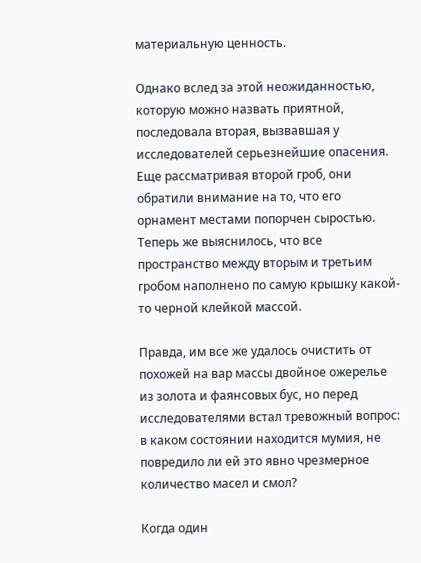материальную ценность.

Однако вслед за этой неожиданностью, которую можно назвать приятной, последовала вторая, вызвавшая у исследователей серьезнейшие опасения. Еще рассматривая второй гроб, они обратили внимание на то, что его орнамент местами попорчен сыростью. Теперь же выяснилось, что все пространство между вторым и третьим гробом наполнено по самую крышку какой-то черной клейкой массой.

Правда, им все же удалось очистить от похожей на вар массы двойное ожерелье из золота и фаянсовых бус, но перед исследователями встал тревожный вопрос: в каком состоянии находится мумия, не повредило ли ей это явно чрезмерное количество масел и смол?

Когда один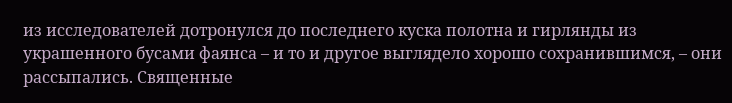из исследователей дотронулся до последнего куска полотна и гирлянды из украшенного бусами фаянса – и то и другое выглядело хорошо сохранившимся, – они рассыпались. Священные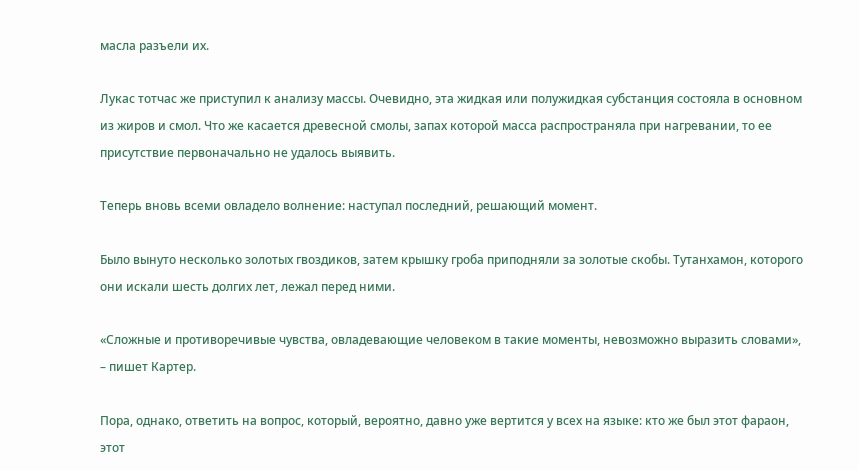масла разъели их.

Лукас тотчас же приступил к анализу массы. Очевидно, эта жидкая или полужидкая субстанция состояла в основном из жиров и смол. Что же касается древесной смолы, запах которой масса распространяла при нагревании, то ее присутствие первоначально не удалось выявить.

Теперь вновь всеми овладело волнение: наступал последний, решающий момент.

Было вынуто несколько золотых гвоздиков, затем крышку гроба приподняли за золотые скобы. Тутанхамон, которого они искали шесть долгих лет, лежал перед ними.

«Сложные и противоречивые чувства, овладевающие человеком в такие моменты, невозможно выразить словами», – пишет Картер.

Пора, однако, ответить на вопрос, который, вероятно, давно уже вертится у всех на языке: кто же был этот фараон, этот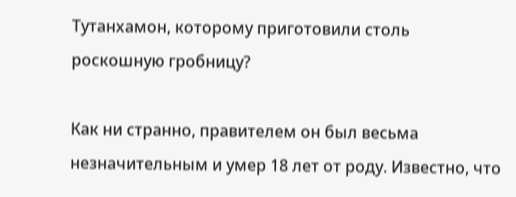Тутанхамон, которому приготовили столь роскошную гробницу?

Как ни странно, правителем он был весьма незначительным и умер 18 лет от роду. Известно, что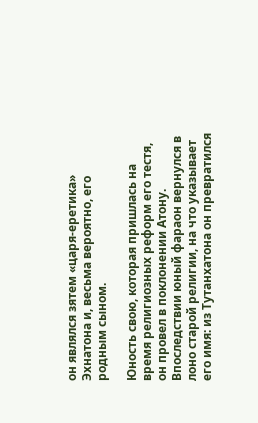он являлся зятем «царя-еретика» Эхнатона и, весьма вероятно, его родным сыном.

Юность свою, которая пришлась на время религиозных реформ его тестя, он провел в поклонении Атону. Впоследствии юный фараон вернулся в лоно старой религии, на что указывает его имя: из Тутанхатона он превратился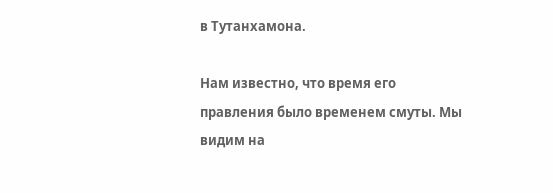в Тутанхамона.

Нам известно, что время его правления было временем смуты. Мы видим на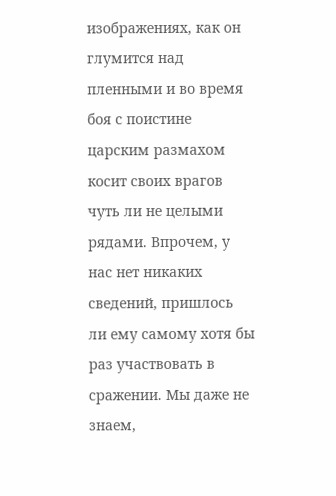изображениях, как он глумится над пленными и во время боя с поистине царским размахом косит своих врагов чуть ли не целыми рядами. Впрочем, у нас нет никаких сведений, пришлось ли ему самому хотя бы раз участвовать в сражении. Мы даже не знаем,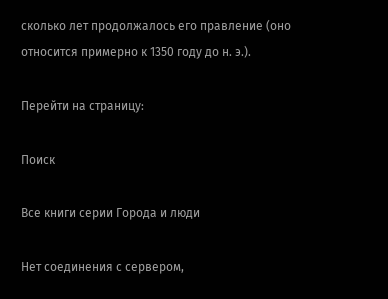сколько лет продолжалось его правление (оно относится примерно к 1350 году до н. э.).

Перейти на страницу:

Поиск

Все книги серии Города и люди

Нет соединения с сервером,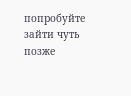попробуйте зайти чуть позже